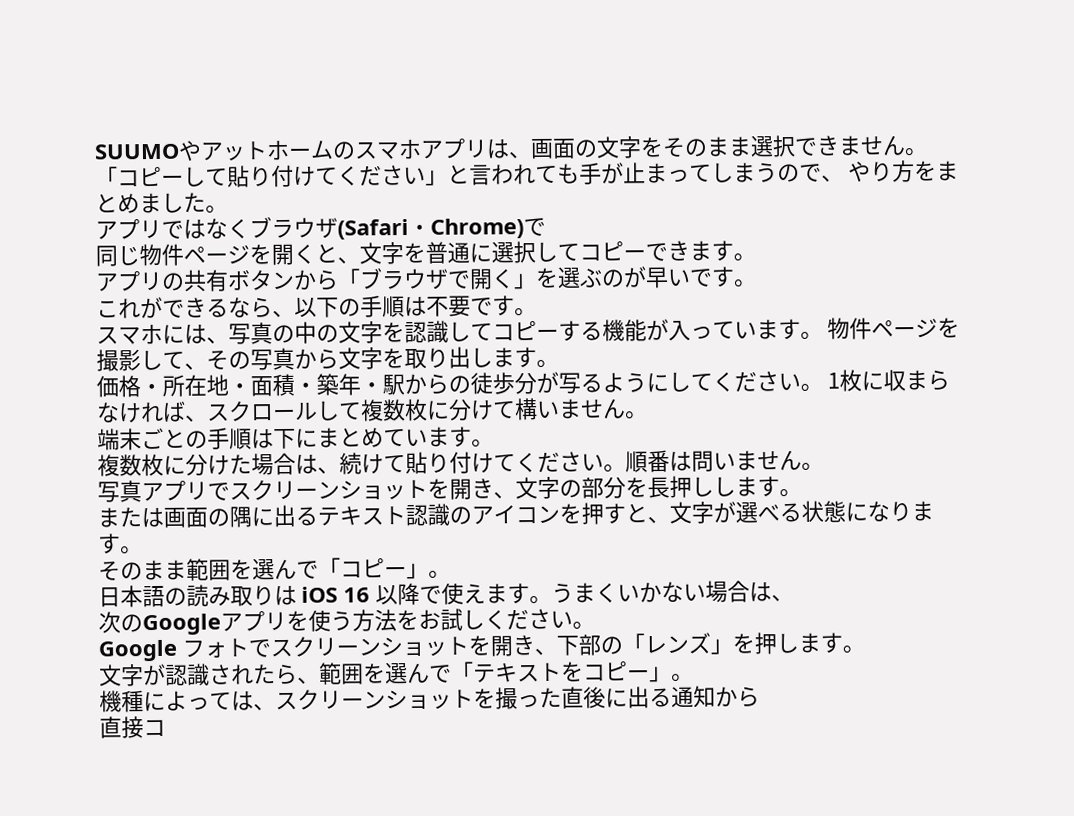SUUMOやアットホームのスマホアプリは、画面の文字をそのまま選択できません。 「コピーして貼り付けてください」と言われても手が止まってしまうので、 やり方をまとめました。
アプリではなくブラウザ(Safari・Chrome)で
同じ物件ページを開くと、文字を普通に選択してコピーできます。
アプリの共有ボタンから「ブラウザで開く」を選ぶのが早いです。
これができるなら、以下の手順は不要です。
スマホには、写真の中の文字を認識してコピーする機能が入っています。 物件ページを撮影して、その写真から文字を取り出します。
価格・所在地・面積・築年・駅からの徒歩分が写るようにしてください。 1枚に収まらなければ、スクロールして複数枚に分けて構いません。
端末ごとの手順は下にまとめています。
複数枚に分けた場合は、続けて貼り付けてください。順番は問いません。
写真アプリでスクリーンショットを開き、文字の部分を長押しします。
または画面の隅に出るテキスト認識のアイコンを押すと、文字が選べる状態になります。
そのまま範囲を選んで「コピー」。
日本語の読み取りは iOS 16 以降で使えます。うまくいかない場合は、
次のGoogleアプリを使う方法をお試しください。
Google フォトでスクリーンショットを開き、下部の「レンズ」を押します。
文字が認識されたら、範囲を選んで「テキストをコピー」。
機種によっては、スクリーンショットを撮った直後に出る通知から
直接コ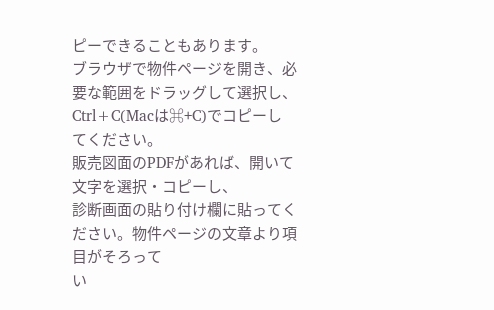ピーできることもあります。
ブラウザで物件ページを開き、必要な範囲をドラッグして選択し、 Ctrl+C(Macは⌘+C)でコピーしてください。
販売図面のPDFがあれば、開いて文字を選択・コピーし、
診断画面の貼り付け欄に貼ってください。物件ページの文章より項目がそろって
い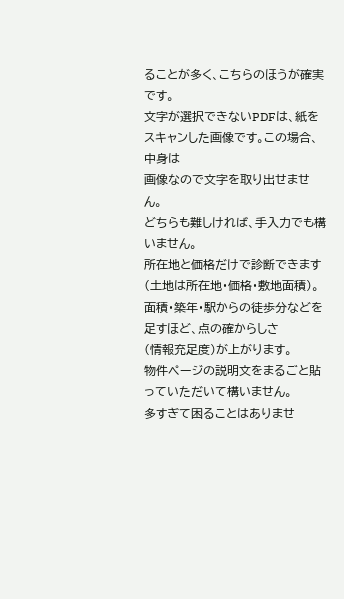ることが多く、こちらのほうが確実です。
文字が選択できないPDFは、紙をスキャンした画像です。この場合、中身は
画像なので文字を取り出せません。
どちらも難しければ、手入力でも構いません。
所在地と価格だけで診断できます(土地は所在地・価格・敷地面積)。
面積・築年・駅からの徒歩分などを足すほど、点の確からしさ
(情報充足度)が上がります。
物件ページの説明文をまるごと貼っていただいて構いません。
多すぎて困ることはありませ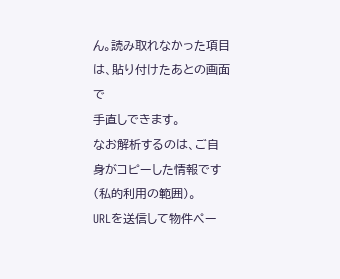ん。読み取れなかった項目は、貼り付けたあとの画面で
手直しできます。
なお解析するのは、ご自身がコピーした情報です(私的利用の範囲)。
URLを送信して物件ペー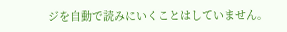ジを自動で読みにいくことはしていません。